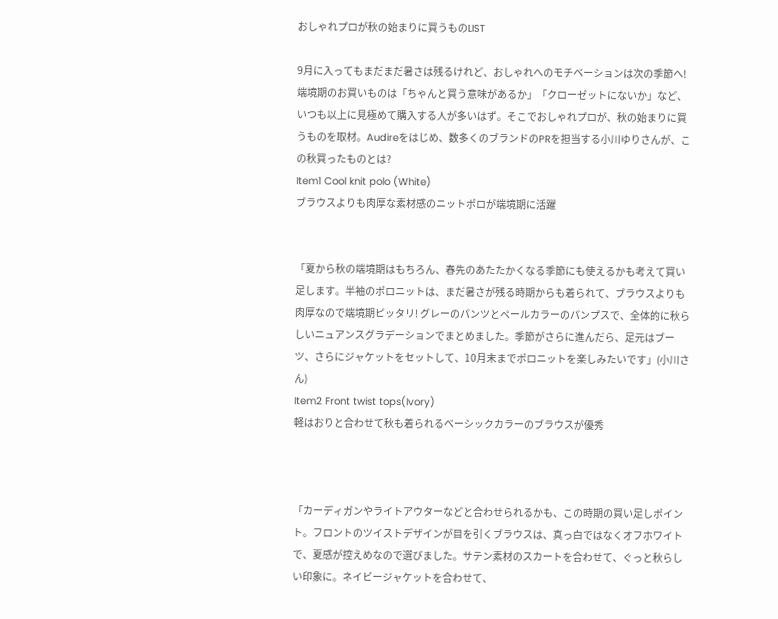おしゃれプロが秋の始まりに買うものLIST

9月に入ってもまだまだ暑さは残るけれど、おしゃれへのモチベーションは次の季節へ! 端境期のお買いものは「ちゃんと買う意味があるか」「クローゼットにないか」など、いつも以上に見極めて購入する人が多いはず。そこでおしゃれプロが、秋の始まりに買うものを取材。Audireをはじめ、数多くのブランドのPRを担当する小川ゆりさんが、この秋買ったものとは?
Item1 Cool knit polo (White)
ブラウスよりも肉厚な素材感のニットポロが端境期に活躍


「夏から秋の端境期はもちろん、春先のあたたかくなる季節にも使えるかも考えて買い足します。半袖のポロニットは、まだ暑さが残る時期からも着られて、ブラウスよりも肉厚なので端境期ピッタリ! グレーのパンツとペールカラーのパンプスで、全体的に秋らしいニュアンスグラデーションでまとめました。季節がさらに進んだら、足元はブーツ、さらにジャケットをセットして、10月末までポロニットを楽しみたいです」(小川さん)
Item2 Front twist tops(Ivory)
軽はおりと合わせて秋も着られるベーシックカラーのブラウスが優秀



「カーディガンやライトアウターなどと合わせられるかも、この時期の買い足しポイント。フロントのツイストデザインが目を引くブラウスは、真っ白ではなくオフホワイトで、夏感が控えめなので選びました。サテン素材のスカートを合わせて、ぐっと秋らしい印象に。ネイビージャケットを合わせて、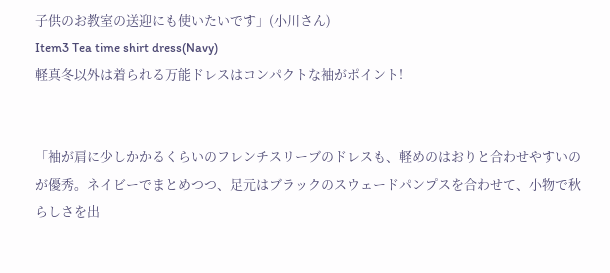子供のお教室の送迎にも使いたいです」(小川さん)
Item3 Tea time shirt dress(Navy)
軽真冬以外は着られる万能ドレスはコンパクトな袖がポイント!


「袖が肩に少しかかるくらいのフレンチスリーブのドレスも、軽めのはおりと合わせやすいのが優秀。ネイビーでまとめつつ、足元はブラックのスウェードパンプスを合わせて、小物で秋らしさを出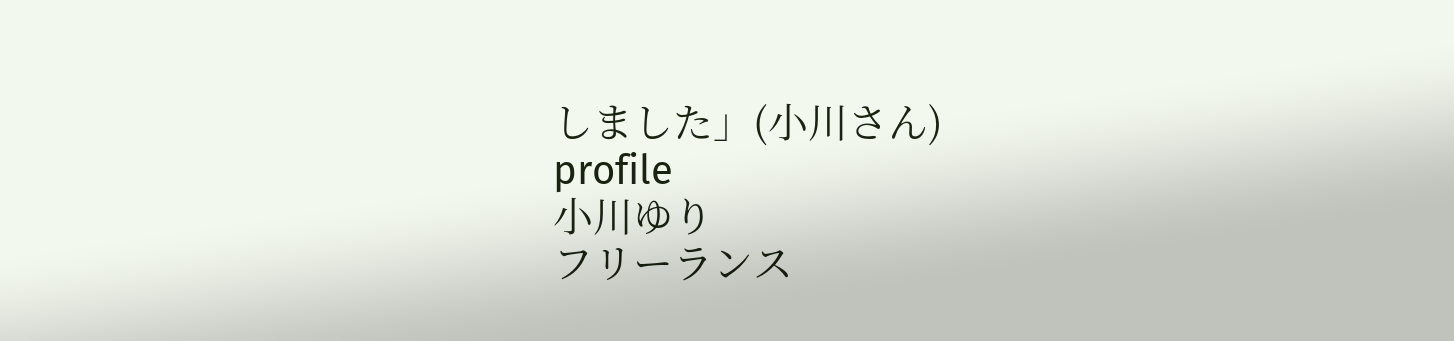しました」(小川さん)
profile
小川ゆり
フリーランス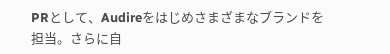PRとして、Audireをはじめさまざまなブランドを担当。さらに自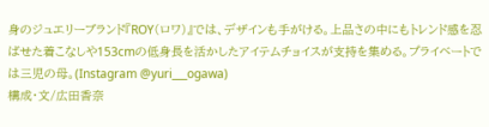身のジュエリーブランド『ROY(ロワ)』では、デザインも手がける。上品さの中にもトレンド感を忍ばせた着こなしや153cmの低身長を活かしたアイテムチョイスが支持を集める。プライベートでは三児の母。(Instagram @yuri___ogawa)
構成・文/広田香奈